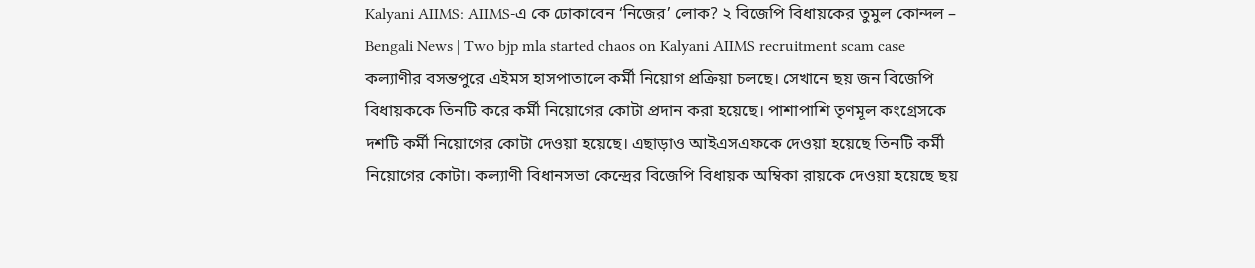Kalyani AIIMS: AIIMS-এ কে ঢোকাবেন ‘নিজের’ লোক? ২ বিজেপি বিধায়কের তুমুল কোন্দল – Bengali News | Two bjp mla started chaos on Kalyani AIIMS recruitment scam case
কল্যাণীর বসন্তপুরে এইমস হাসপাতালে কর্মী নিয়োগ প্রক্রিয়া চলছে। সেখানে ছয় জন বিজেপি বিধায়ককে তিনটি করে কর্মী নিয়োগের কোটা প্রদান করা হয়েছে। পাশাপাশি তৃণমূল কংগ্রেসকে দশটি কর্মী নিয়োগের কোটা দেওয়া হয়েছে। এছাড়াও আইএসএফকে দেওয়া হয়েছে তিনটি কর্মী নিয়োগের কোটা। কল্যাণী বিধানসভা কেন্দ্রের বিজেপি বিধায়ক অম্বিকা রায়কে দেওয়া হয়েছে ছয়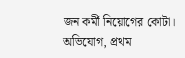জন কর্মী নিয়োগের কোটা।
অভিযোগ, প্রথম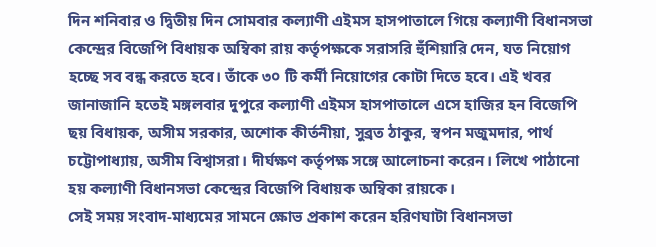দিন শনিবার ও দ্বিতীয় দিন সোমবার কল্যাণী এইমস হাসপাতালে গিয়ে কল্যাণী বিধানসভা কেন্দ্রের বিজেপি বিধায়ক অম্বিকা রায় কর্তৃপক্ষকে সরাসরি হুঁশিয়ারি দেন, যত নিয়োগ হচ্ছে সব বন্ধ করতে হবে। তাঁকে ৩০ টি কর্মী নিয়োগের কোটা দিতে হবে। এই খবর জানাজানি হতেই মঙ্গলবার দুপুরে কল্যাণী এইমস হাসপাতালে এসে হাজির হন বিজেপি ছয় বিধায়ক, অসীম সরকার, অশোক কীর্তনীয়া, সুব্রত ঠাকুর, স্বপন মজুমদার, পার্থ চট্টোপাধ্যায়, অসীম বিশ্বাসরা। দীর্ঘক্ষণ কর্তৃপক্ষ সঙ্গে আলোচনা করেন। লিখে পাঠানো হয় কল্যাণী বিধানসভা কেন্দ্রের বিজেপি বিধায়ক অম্বিকা রায়কে।
সেই সময় সংবাদ-মাধ্যমের সামনে ক্ষোভ প্রকাশ করেন হরিণঘাটা বিধানসভা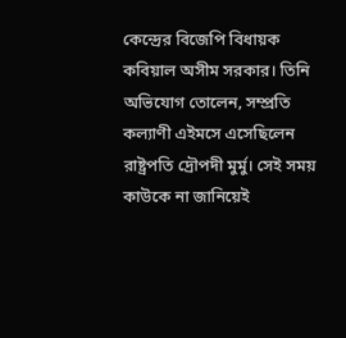কেন্দ্রের বিজেপি বিধায়ক কবিয়াল অসীম সরকার। তিনি অভিযোগ তোলেন, সম্প্রতি কল্যাণী এইমসে এসেছিলেন রাষ্ট্রপতি দ্রৌপদী মুর্মু। সেই সময় কাউকে না জানিয়েই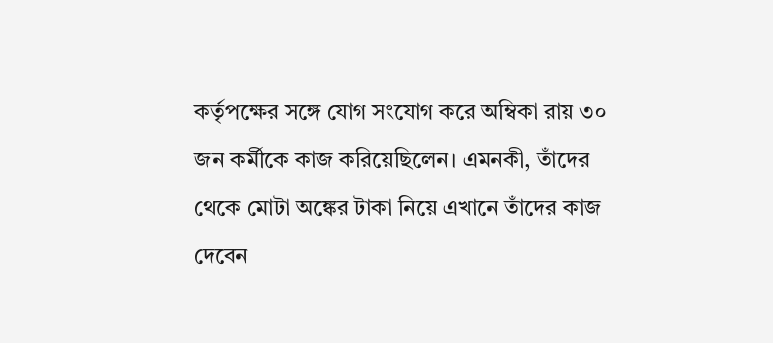কর্তৃপক্ষের সঙ্গে যোগ সংযোগ করে অম্বিকা রায় ৩০ জন কর্মীকে কাজ করিয়েছিলেন। এমনকী, তাঁদের থেকে মোটা অঙ্কের টাকা নিয়ে এখানে তাঁদের কাজ দেবেন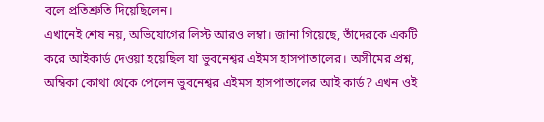বলে প্রতিশ্রুতি দিয়েছিলেন।
এখানেই শেষ নয়, অভিযোগের লিস্ট আরও লম্বা। জানা গিয়েছে, তাঁদেরকে একটি করে আইকার্ড দেওয়া হয়েছিল যা ভুবনেশ্বর এইমস হাসপাতালের। অসীমের প্রশ্ন, অম্বিকা কোথা থেকে পেলেন ভুবনেশ্বর এইমস হাসপাতালের আই কার্ড? এখন ওই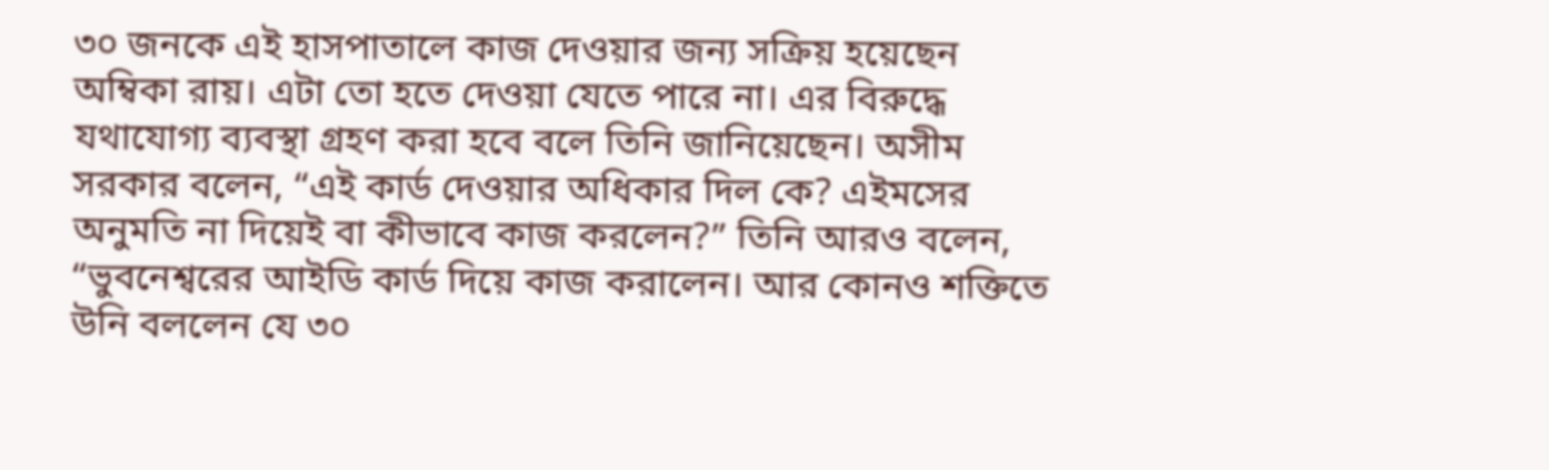৩০ জনকে এই হাসপাতালে কাজ দেওয়ার জন্য সক্রিয় হয়েছেন অম্বিকা রায়। এটা তো হতে দেওয়া যেতে পারে না। এর বিরুদ্ধে যথাযোগ্য ব্যবস্থা গ্রহণ করা হবে বলে তিনি জানিয়েছেন। অসীম সরকার বলেন, “এই কার্ড দেওয়ার অধিকার দিল কে? এইমসের অনুমতি না দিয়েই বা কীভাবে কাজ করলেন?” তিনি আরও বলেন, “ভুবনেশ্বরের আইডি কার্ড দিয়ে কাজ করালেন। আর কোনও শক্তিতে উনি বললেন যে ৩০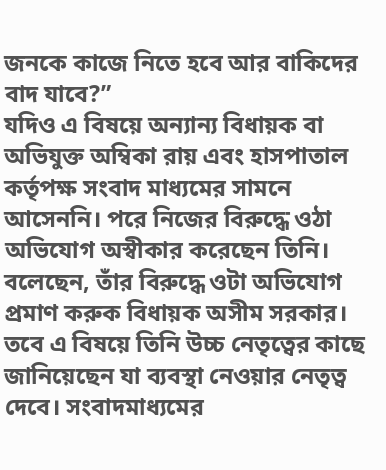জনকে কাজে নিতে হবে আর বাকিদের বাদ যাবে?”
যদিও এ বিষয়ে অন্যান্য বিধায়ক বা অভিযুক্ত অম্বিকা রায় এবং হাসপাতাল কর্তৃপক্ষ সংবাদ মাধ্যমের সামনে আসেননি। পরে নিজের বিরুদ্ধে ওঠা অভিযোগ অস্বীকার করেছেন তিনি। বলেছেন, তাঁর বিরুদ্ধে ওটা অভিযোগ প্রমাণ করুক বিধায়ক অসীম সরকার। তবে এ বিষয়ে তিনি উচ্চ নেতৃত্বের কাছে জানিয়েছেন যা ব্যবস্থা নেওয়ার নেতৃত্ব দেবে। সংবাদমাধ্যমের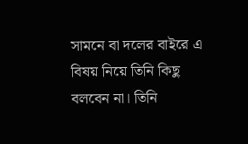সামনে বা দলের বাইরে এ বিষয় নিয়ে তিনি কিছু বলবেন না। তিনি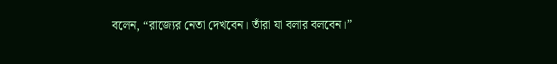বলেন, “রাজ্যের নেতা দেখবেন। তাঁরা যা বলার বলবেন।”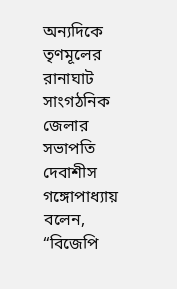অন্যদিকে তৃণমূলের রানাঘাট সাংগঠনিক জেলার সভাপতি দেবাশীস গঙ্গোপাধ্যায় বলেন, “বিজেপি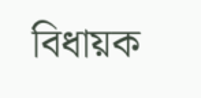বিধায়ক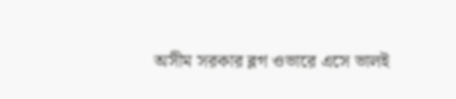অসীম সরকার ব্লগ ওভারে এসে ভালই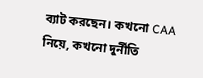ব্যাট করছেন। কখনো CAA নিয়ে, কখনো দুর্নীতি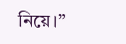নিয়ে।”